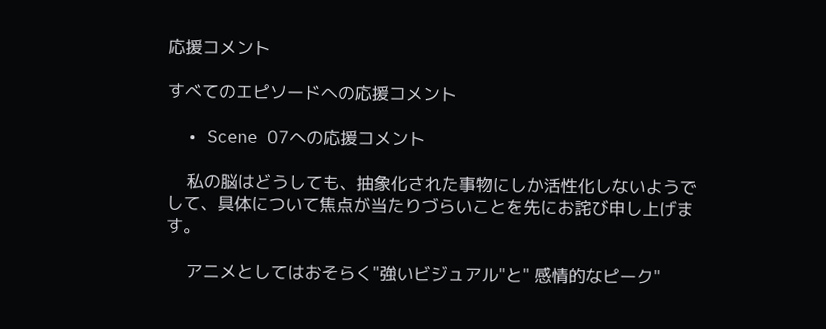応援コメント

すべてのエピソードへの応援コメント

  • Scene 07への応援コメント

    私の脳はどうしても、抽象化された事物にしか活性化しないようでして、具体について焦点が当たりづらいことを先にお詫び申し上げます。

    アニメとしてはおそらく"強いビジュアル"と" 感情的なピーク"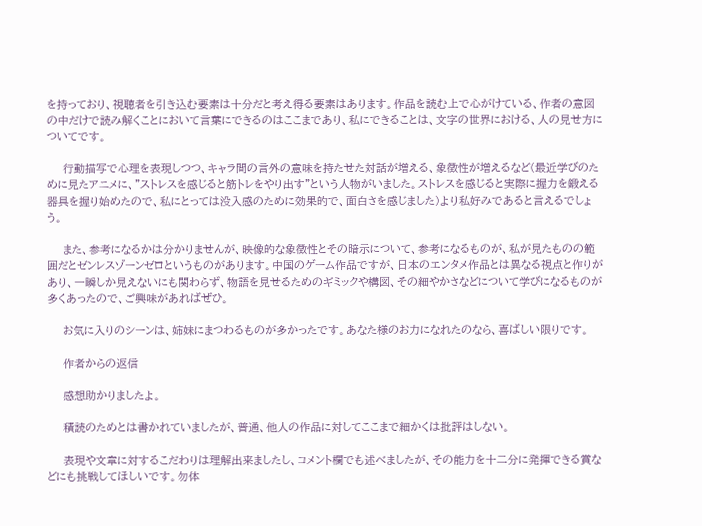を持っており、視聴者を引き込む要素は十分だと考え得る要素はあります。作品を読む上で心がけている、作者の意図の中だけで読み解くことにおいて言葉にできるのはここまであり、私にできることは、文字の世界における、人の見せ方についてです。

    行動描写で心理を表現しつつ、キャラ間の言外の意味を持たせた対話が増える、象徴性が増えるなど(最近学びのために見たアニメに、"ストレスを感じると筋トレをやり出す"という人物がいました。ストレスを感じると実際に握力を鍛える器具を握り始めたので、私にとっては没入感のために効果的で、面白さを感じました)より私好みであると言えるでしょう。

    また、参考になるかは分かりませんが、映像的な象徴性とその暗示について、参考になるものが、私が見たものの範囲だとゼンレスゾーンゼロというものがあります。中国のゲーム作品ですが、日本のエンタメ作品とは異なる視点と作りがあり、一瞬しか見えないにも関わらず、物語を見せるためのギミックや構図、その細やかさなどについて学びになるものが多くあったので、ご興味があればぜひ。

    お気に入りのシーンは、姉妹にまつわるものが多かったです。あなた様のお力になれたのなら、喜ばしい限りです。

    作者からの返信

    感想助かりましたよ。

    積読のためとは書かれていましたが、普通、他人の作品に対してここまで細かくは批評はしない。

    表現や文章に対するこだわりは理解出来ましたし、コメント欄でも述べましたが、その能力を十二分に発揮できる賞などにも挑戦してほしいです。勿体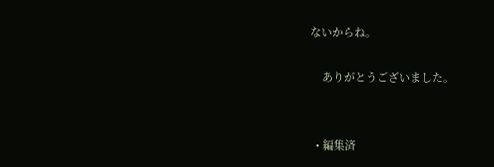ないからね。

    ありがとうございました。


  • 編集済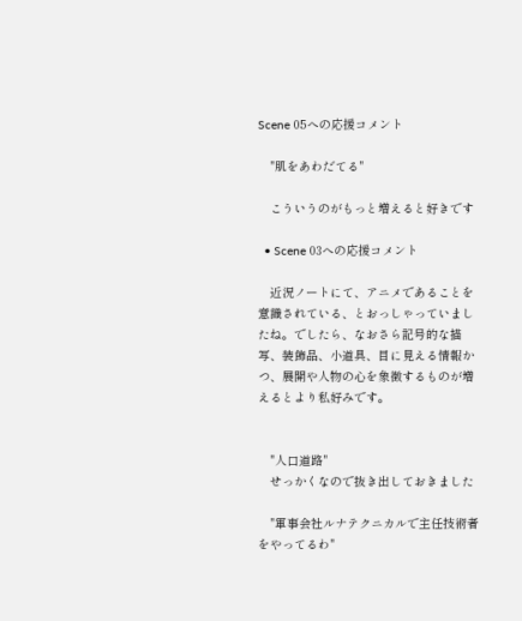Scene 05への応援コメント

    "肌をあわだてる"

    こういうのがもっと増えると好きです

  • Scene 03への応援コメント

    近況ノートにて、アニメであることを意識されている、とおっしゃっていましたね。でしたら、なおさら記号的な描写、装飾品、小道具、目に見える情報かつ、展開や人物の心を象徴するものが増えるとより私好みです。


    "人口道路"
    せっかくなので抜き出しておきました

    "軍事会社ルナテクニカルで主任技術者をやってるわ"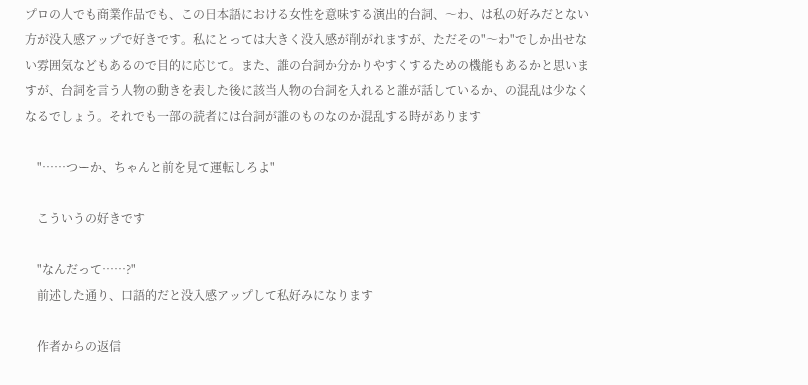プロの人でも商業作品でも、この日本語における女性を意味する演出的台詞、〜わ、は私の好みだとない方が没入感アップで好きです。私にとっては大きく没入感が削がれますが、ただその"〜わ"でしか出せない雰囲気などもあるので目的に応じて。また、誰の台詞か分かりやすくするための機能もあるかと思いますが、台詞を言う人物の動きを表した後に該当人物の台詞を入れると誰が話しているか、の混乱は少なくなるでしょう。それでも一部の読者には台詞が誰のものなのか混乱する時があります

    "……つーか、ちゃんと前を見て運転しろよ"

    こういうの好きです

    "なんだって……?"
    前述した通り、口語的だと没入感アップして私好みになります

    作者からの返信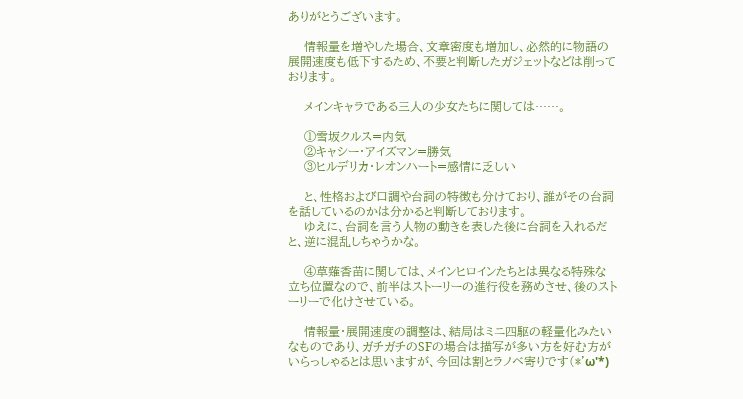ありがとうございます。

    情報量を増やした場合、文章密度も増加し、必然的に物語の展開速度も低下するため、不要と判断したガジェットなどは削っております。

    メインキャラである三人の少女たちに関しては……。

    ①雪坂クルス=内気
    ②キャシー・アイズマン=勝気
    ③ヒルデリカ・レオンハート=感情に乏しい

    と、性格および口調や台詞の特徴も分けており、誰がその台詞を話しているのかは分かると判断しております。
    ゆえに、台詞を言う人物の動きを表した後に台詞を入れるだと、逆に混乱しちゃうかな。

    ④草薙香苗に関しては、メインヒロインたちとは異なる特殊な立ち位置なので、前半はストーリーの進行役を務めさせ、後のストーリーで化けさせている。

    情報量・展開速度の調整は、結局はミニ四駆の軽量化みたいなものであり、ガチガチのSFの場合は描写が多い方を好む方がいらっしゃるとは思いますが、今回は割とラノベ寄りです(*'ω'*)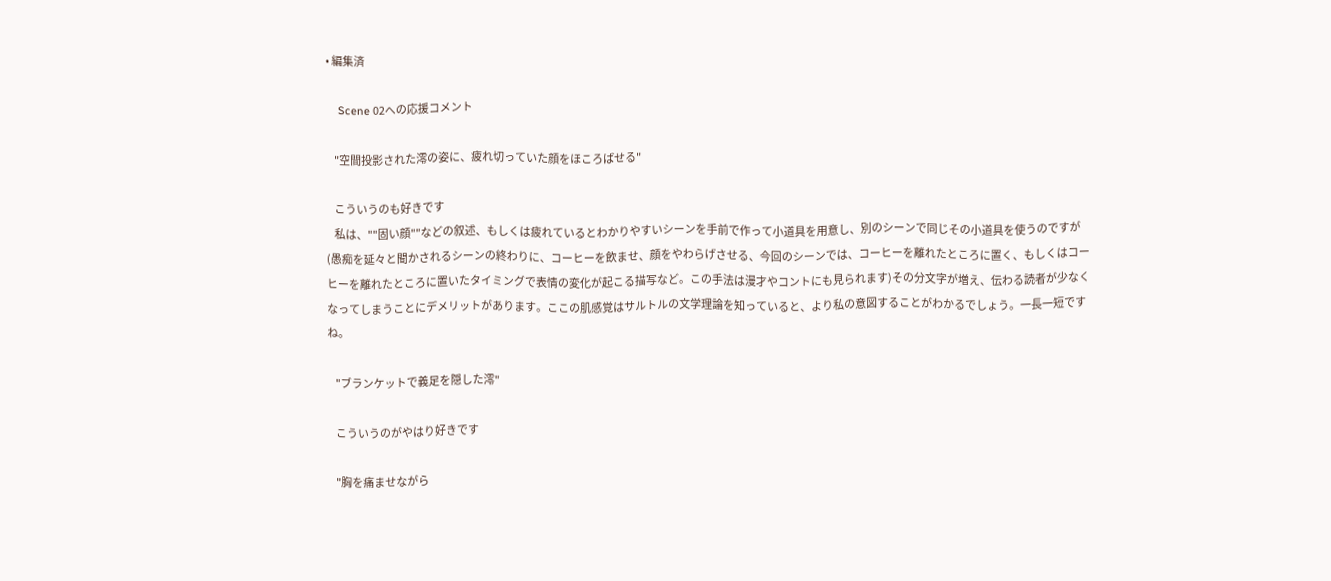• 編集済

    Scene 02への応援コメント

    "空間投影された澪の姿に、疲れ切っていた顔をほころばせる"

    こういうのも好きです
    私は、""固い顔""などの叙述、もしくは疲れているとわかりやすいシーンを手前で作って小道具を用意し、別のシーンで同じその小道具を使うのですが(愚痴を延々と聞かされるシーンの終わりに、コーヒーを飲ませ、顔をやわらげさせる、今回のシーンでは、コーヒーを離れたところに置く、もしくはコーヒーを離れたところに置いたタイミングで表情の変化が起こる描写など。この手法は漫才やコントにも見られます)その分文字が増え、伝わる読者が少なくなってしまうことにデメリットがあります。ここの肌感覚はサルトルの文学理論を知っていると、より私の意図することがわかるでしょう。一長一短ですね。

    "ブランケットで義足を隠した澪"

    こういうのがやはり好きです

    "胸を痛ませながら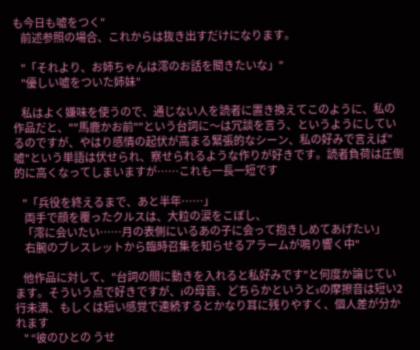も今日も嘘をつく"
    前述参照の場合、これからは抜き出すだけになります。

    "「それより、お姉ちゃんは澪のお話を聞きたいな」"
    "優しい嘘をついた姉妹"

    私はよく嫌味を使うので、通じない人を読者に置き換えてこのように、私の作品だと、""馬鹿かお前""という台詞に〜は冗談を言う、というようにしているのですが、やはり感情の起伏が高まる緊張的なシーン、私の好みで言えば"嘘"という単語は伏せられ、察せられるような作りが好きです。読者負荷は圧倒的に高くなってしまいますが……これも一長一短です

    "「兵役を終えるまで、あと半年……」
     両手で顔を覆ったクルスは、大粒の涙をこぼし、
    「澪に会いたい……月の表側にいるあの子に会って抱きしめてあげたい」
     右腕のブレスレットから臨時召集を知らせるアラームが鳴り響く中"

    他作品に対して、"台詞の間に動きを入れると私好みです"と何度か論じています。そういう点で好きですが、iの母音、どちらかというとsの摩擦音は短い2行未満、もしくは短い感覚で連続するとかなり耳に残りやすく、個人差が分かれます
    " “彼のひとの うせ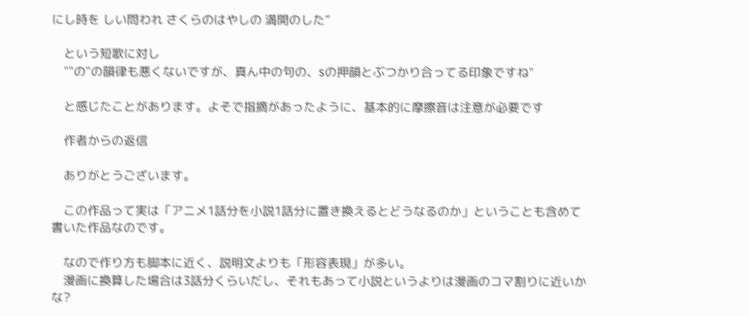にし時を しい問われ さくらのはやしの 満開のした”

    という短歌に対し
    ""の"の韻律も悪くないですが、真ん中の句の、sの押韻とぶつかり合ってる印象ですね"

    と感じたことがあります。よそで指摘があったように、基本的に摩擦音は注意が必要です

    作者からの返信

    ありがとうございます。

    この作品って実は「アニメ1話分を小説1話分に置き換えるとどうなるのか」ということも含めて書いた作品なのです。

    なので作り方も脚本に近く、説明文よりも「形容表現」が多い。
    漫画に換算した場合は3話分くらいだし、それもあって小説というよりは漫画のコマ割りに近いかな?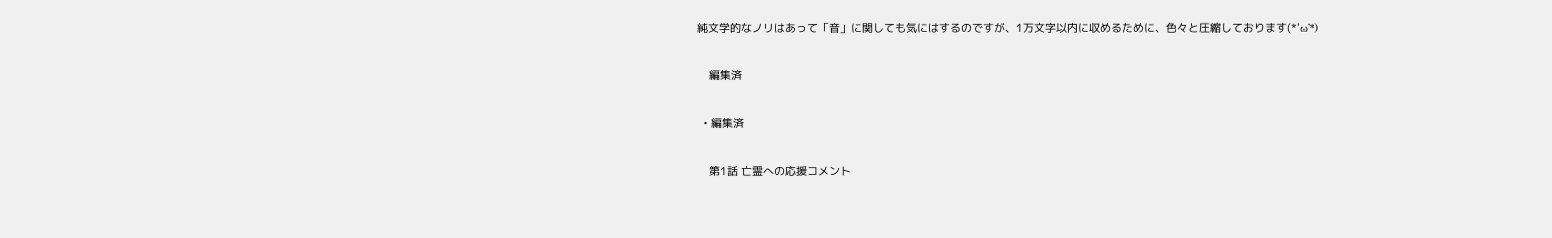純文学的なノリはあって「音」に関しても気にはするのですが、1万文字以内に収めるために、色々と圧縮しております(*'ω'*)

    編集済

  • 編集済

    第1話 亡霊への応援コメント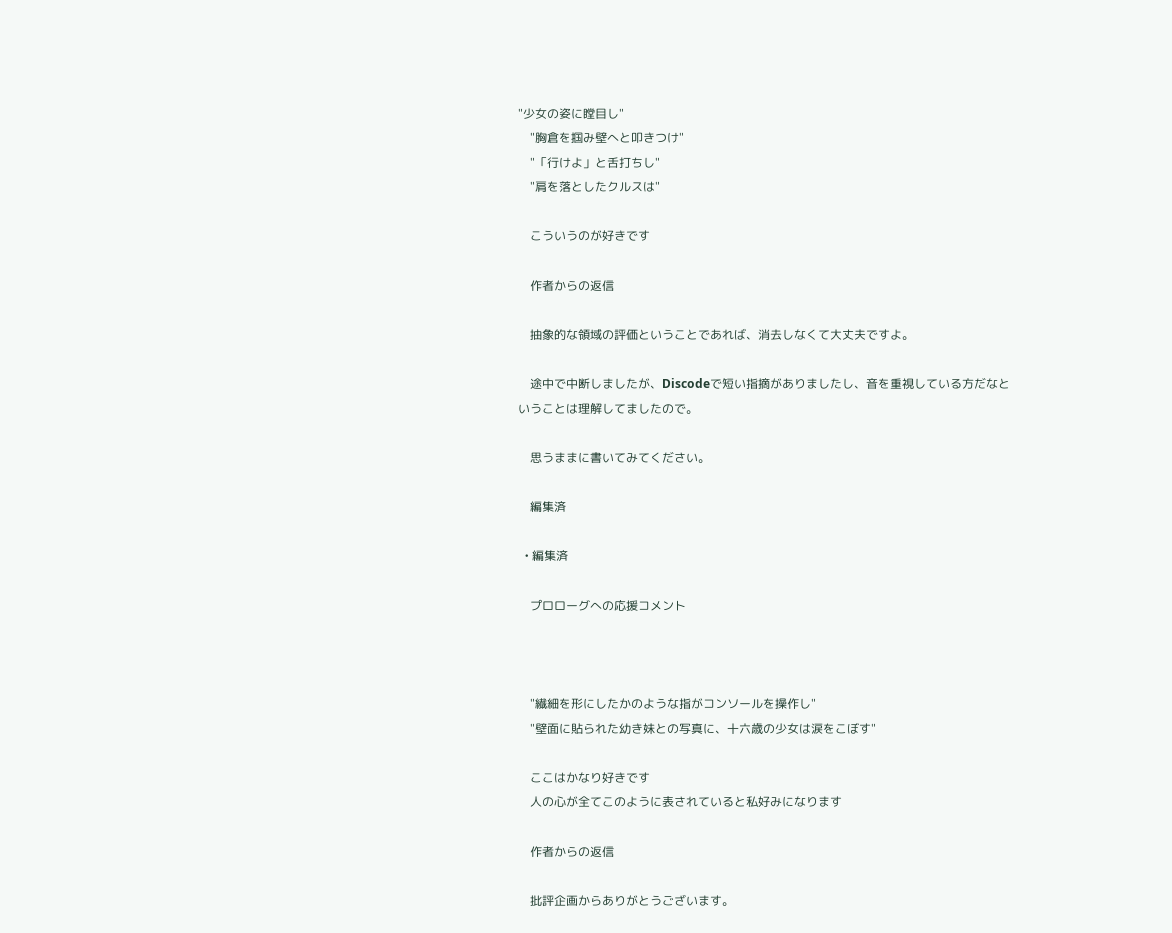"少女の姿に瞠目し"
    "胸倉を掴み壁へと叩きつけ"
    "「行けよ」と舌打ちし"
    "肩を落としたクルスは"

    こういうのが好きです

    作者からの返信

    抽象的な領域の評価ということであれば、消去しなくて大丈夫ですよ。

    途中で中断しましたが、Discodeで短い指摘がありましたし、音を重視している方だなということは理解してましたので。

    思うままに書いてみてください。

    編集済

  • 編集済

    プロローグへの応援コメント



    "繊細を形にしたかのような指がコンソールを操作し"
    "壁面に貼られた幼き妹との写真に、十六歳の少女は涙をこぼす"

    ここはかなり好きです
    人の心が全てこのように表されていると私好みになります

    作者からの返信

    批評企画からありがとうございます。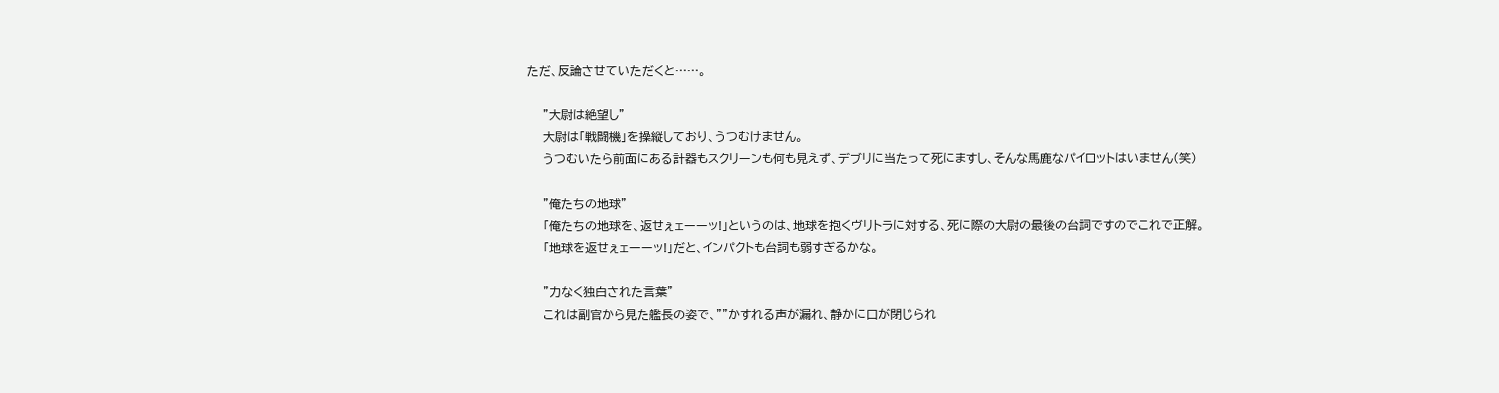ただ、反論させていただくと……。

    "大尉は絶望し"
    大尉は「戦闘機」を操縦しており、うつむけません。
    うつむいたら前面にある計器もスクリーンも何も見えず、デブリに当たって死にますし、そんな馬鹿なパイロットはいません(笑)

    "俺たちの地球"
    「俺たちの地球を、返せぇェーーッ!」というのは、地球を抱くヴリトラに対する、死に際の大尉の最後の台詞ですのでこれで正解。
    「地球を返せぇェーーッ!」だと、インパクトも台詞も弱すぎるかな。

    "力なく独白された言葉"
    これは副官から見た艦長の姿で、""かすれる声が漏れ、静かに口が閉じられ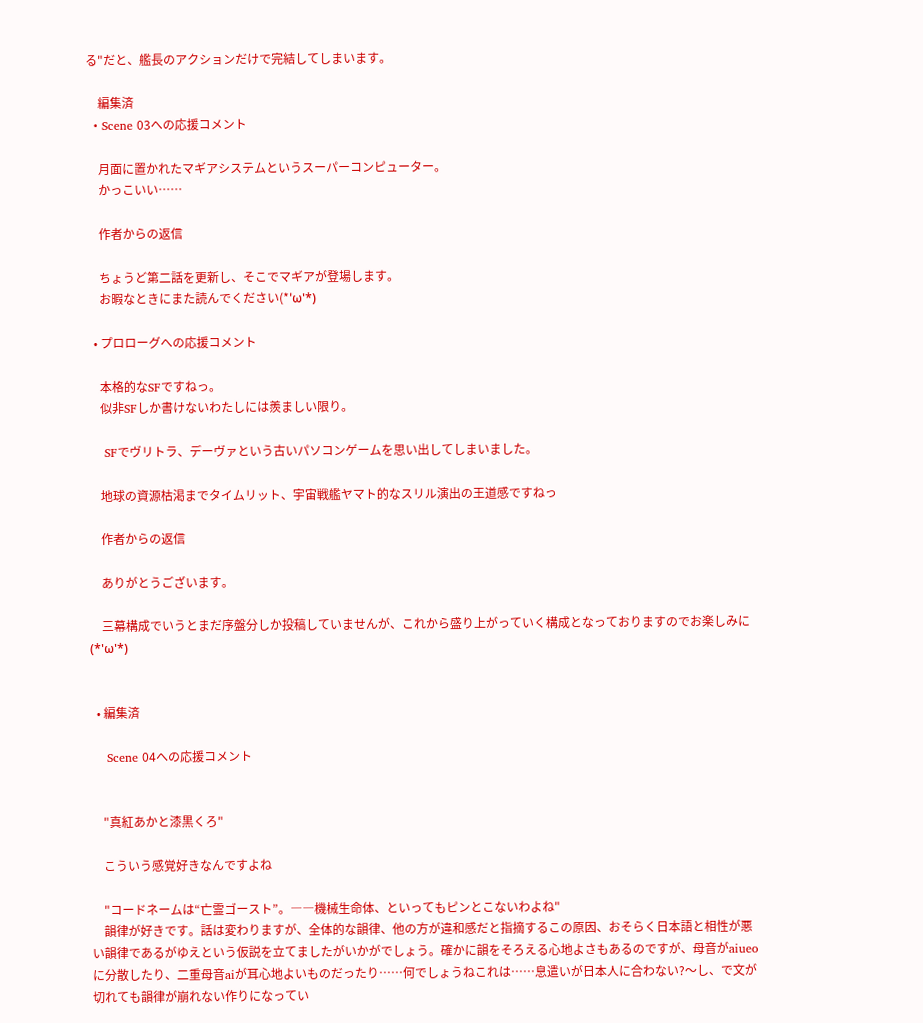る"だと、艦長のアクションだけで完結してしまいます。

    編集済
  • Scene 03への応援コメント

    月面に置かれたマギアシステムというスーパーコンピューター。
    かっこいい⋯⋯

    作者からの返信

    ちょうど第二話を更新し、そこでマギアが登場します。
    お暇なときにまた読んでください(*'ω'*)

  • プロローグへの応援コメント

    本格的なSFですねっ。
    似非SFしか書けないわたしには羨ましい限り。

    SFでヴリトラ、デーヴァという古いパソコンゲームを思い出してしまいました。

    地球の資源枯渇までタイムリット、宇宙戦艦ヤマト的なスリル演出の王道感ですねっ

    作者からの返信

    ありがとうございます。

    三幕構成でいうとまだ序盤分しか投稿していませんが、これから盛り上がっていく構成となっておりますのでお楽しみに(*'ω'*)


  • 編集済

    Scene 04への応援コメント


    "真紅あかと漆黒くろ"

    こういう感覚好きなんですよね

    "コードネームは“亡霊ゴースト”。――機械生命体、といってもピンとこないわよね"
    韻律が好きです。話は変わりますが、全体的な韻律、他の方が違和感だと指摘するこの原因、おそらく日本語と相性が悪い韻律であるがゆえという仮説を立てましたがいかがでしょう。確かに韻をそろえる心地よさもあるのですが、母音がaiueoに分散したり、二重母音aiが耳心地よいものだったり……何でしょうねこれは……息遣いが日本人に合わない?〜し、で文が切れても韻律が崩れない作りになってい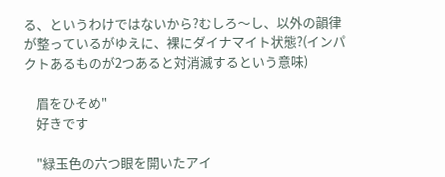る、というわけではないから?むしろ〜し、以外の韻律が整っているがゆえに、裸にダイナマイト状態?(インパクトあるものが2つあると対消滅するという意味)

    眉をひそめ"
    好きです

    "緑玉色の六つ眼を開いたアイ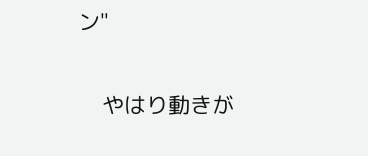ン"

    やはり動きが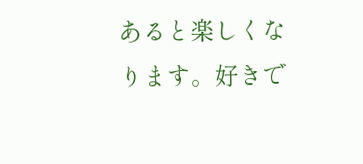あると楽しくなります。好きで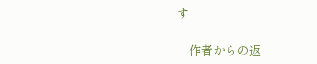す

    作者からの返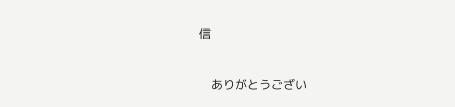信

    ありがとうござい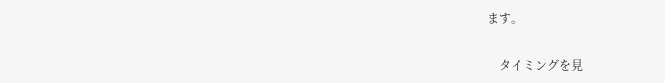ます。

    タイミングを見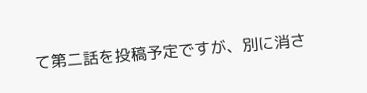て第二話を投稿予定ですが、別に消さ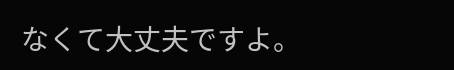なくて大丈夫ですよ。